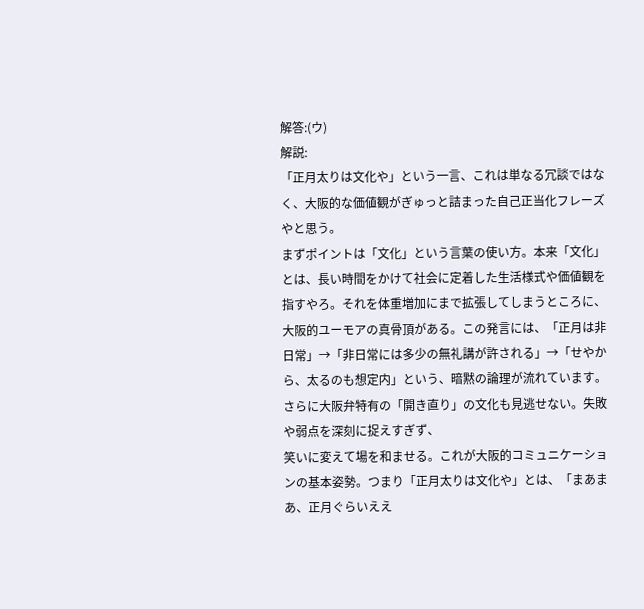解答:(ウ)
解説:
「正月太りは文化や」という一言、これは単なる冗談ではなく、大阪的な価値観がぎゅっと詰まった自己正当化フレーズやと思う。
まずポイントは「文化」という言葉の使い方。本来「文化」とは、長い時間をかけて社会に定着した生活様式や価値観を指すやろ。それを体重増加にまで拡張してしまうところに、大阪的ユーモアの真骨頂がある。この発言には、「正月は非日常」→「非日常には多少の無礼講が許される」→「せやから、太るのも想定内」という、暗黙の論理が流れています。
さらに大阪弁特有の「開き直り」の文化も見逃せない。失敗や弱点を深刻に捉えすぎず、
笑いに変えて場を和ませる。これが大阪的コミュニケーションの基本姿勢。つまり「正月太りは文化や」とは、「まあまあ、正月ぐらいええ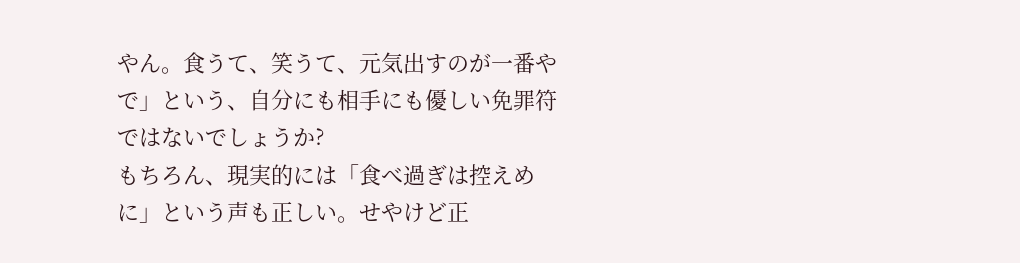やん。食うて、笑うて、元気出すのが一番やで」という、自分にも相手にも優しい免罪符ではないでしょうか?
もちろん、現実的には「食べ過ぎは控えめに」という声も正しい。せやけど正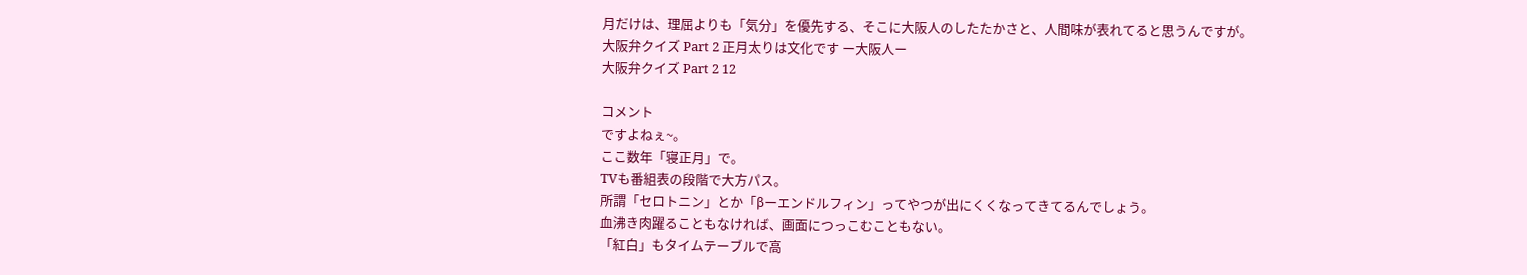月だけは、理屈よりも「気分」を優先する、そこに大阪人のしたたかさと、人間味が表れてると思うんですが。
大阪弁クイズ Part 2 正月太りは文化です ー大阪人ー
大阪弁クイズ Part 2 12

コメント
ですよねぇ~。
ここ数年「寝正月」で。
TVも番組表の段階で大方パス。
所謂「セロトニン」とか「βーエンドルフィン」ってやつが出にくくなってきてるんでしょう。
血沸き肉躍ることもなければ、画面につっこむこともない。
「紅白」もタイムテーブルで高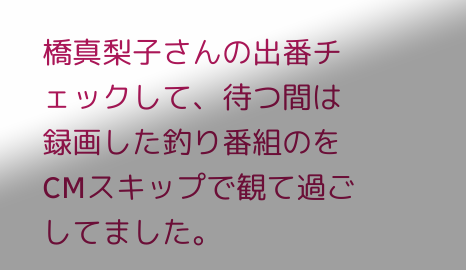橋真梨子さんの出番チェックして、待つ間は録画した釣り番組のをCMスキップで観て過ごしてました。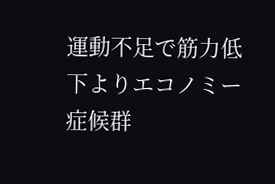運動不足で筋力低下よりエコノミー症候群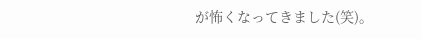が怖くなってきました(笑)。